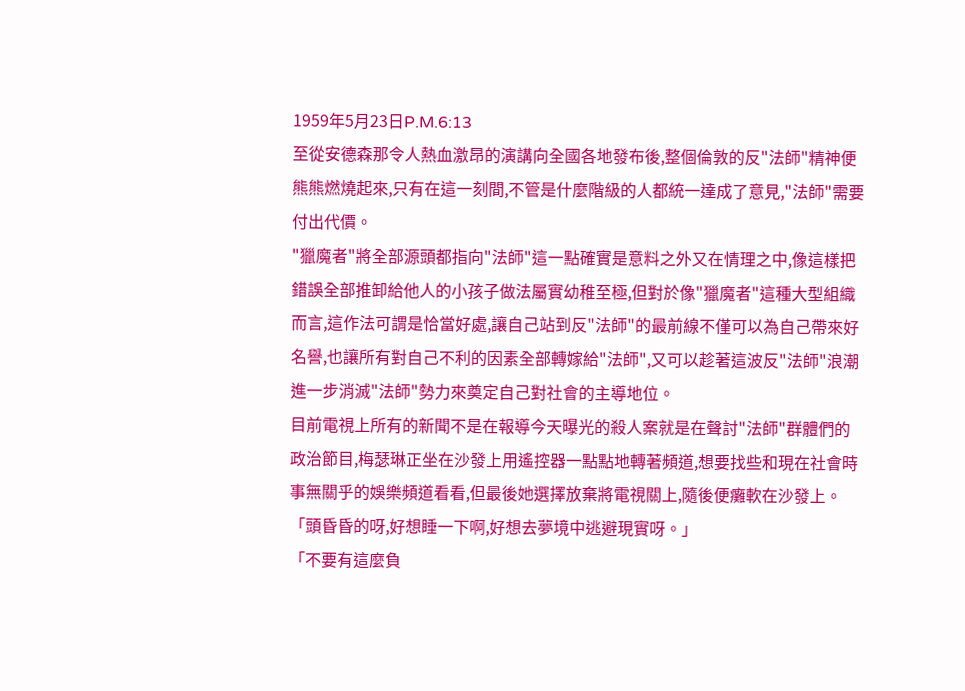1959年5月23日P.M.6:13
至從安德森那令人熱血激昂的演講向全國各地發布後,整個倫敦的反"法師"精神便熊熊燃燒起來,只有在這一刻間,不管是什麼階級的人都統一達成了意見,"法師"需要付出代價。
"獵魔者"將全部源頭都指向"法師"這一點確實是意料之外又在情理之中,像這樣把錯誤全部推卸給他人的小孩子做法屬實幼稚至極,但對於像"獵魔者"這種大型組織而言,這作法可謂是恰當好處,讓自己站到反"法師"的最前線不僅可以為自己帶來好名譽,也讓所有對自己不利的因素全部轉嫁給"法師",又可以趁著這波反"法師"浪潮進一步消滅"法師"勢力來奠定自己對社會的主導地位。
目前電視上所有的新聞不是在報導今天曝光的殺人案就是在聲討"法師"群體們的政治節目,梅瑟琳正坐在沙發上用遙控器一點點地轉著頻道,想要找些和現在社會時事無關乎的娛樂頻道看看,但最後她選擇放棄將電視關上,隨後便癱軟在沙發上。
「頭昏昏的呀,好想睡一下啊,好想去夢境中逃避現實呀。」
「不要有這麼負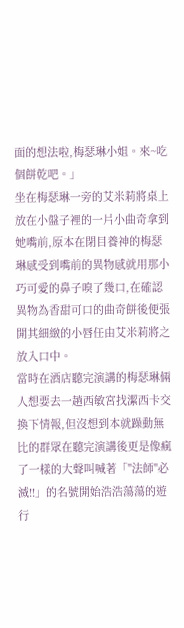面的想法啦,梅瑟琳小姐。來~吃個餅乾吧。」
坐在梅瑟琳一旁的艾米莉將桌上放在小盤子裡的一片小曲奇拿到她嘴前,原本在閉目養神的梅瑟琳感受到嘴前的異物感就用那小巧可愛的鼻子嗅了幾口,在確認異物為香甜可口的曲奇餅後便張開其細緻的小唇任由艾米莉將之放入口中。
當時在酒店聽完演講的梅瑟琳倆人想要去一趟西敏宮找潔西卡交換下情報,但沒想到本就躁動無比的群眾在聽完演講後更是像瘋了一樣的大聲叫喊著「"法師"必滅!!」的名號開始浩浩蕩蕩的遊行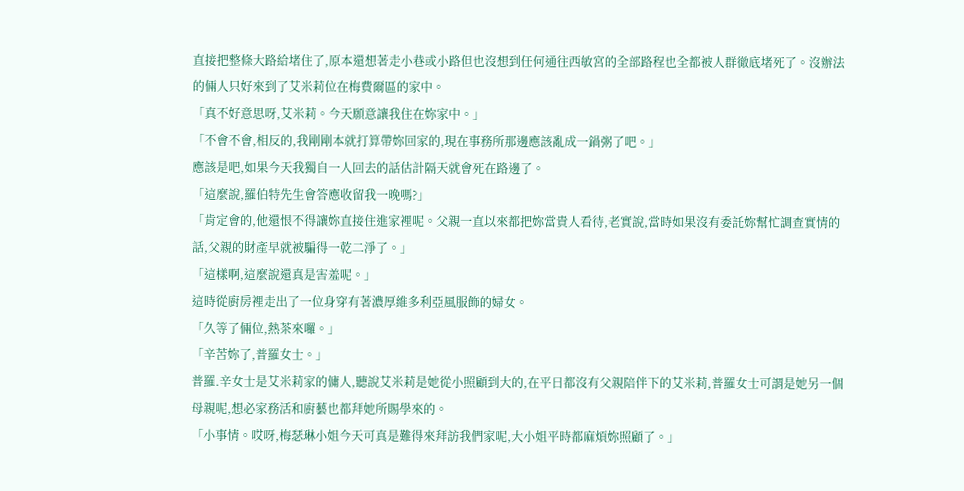直接把整條大路給堵住了,原本還想著走小巷或小路但也沒想到任何通往西敏宮的全部路程也全都被人群徹底堵死了。沒辦法的倆人只好來到了艾米莉位在梅費爾區的家中。
「真不好意思呀,艾米莉。今天願意讓我住在妳家中。」
「不會不會,相反的,我剛剛本就打算帶妳回家的,現在事務所那邊應該亂成一鍋粥了吧。」
應該是吧,如果今天我獨自一人回去的話估計隔天就會死在路邊了。
「這麼說,羅伯特先生會答應收留我一晚嗎?」
「肯定會的,他還恨不得讓妳直接住進家裡呢。父親一直以來都把妳當貴人看待,老實說,當時如果沒有委託妳幫忙調查實情的話,父親的財產早就被騙得一乾二淨了。」
「這樣啊,這麼說還真是害羞呢。」
這時從廚房裡走出了一位身穿有著濃厚維多利亞風服飾的婦女。
「久等了倆位,熱茶來囉。」
「辛苦妳了,普羅女士。」
普羅.辛女士是艾米莉家的傭人,聽說艾米莉是她從小照顧到大的,在平日都沒有父親陪伴下的艾米莉,普羅女士可謂是她另一個母親呢,想必家務活和廚藝也都拜她所賜學來的。
「小事情。哎呀,梅瑟琳小姐今天可真是難得來拜訪我們家呢,大小姐平時都麻煩妳照顧了。」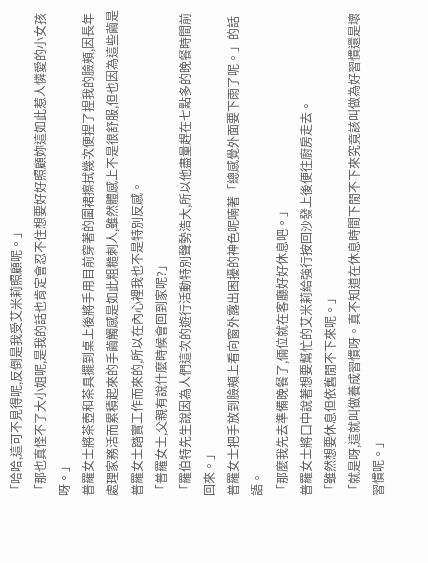「哈哈,這可不見得呢,反倒是我受艾米莉照顧呢。」
「那也真怪不了大小姐呢,是我的話也肯定會忍不住想要好好照顧妳這如此惹人憐愛的小女孩呀。」
普羅女士將茶壺和茶具擺到桌上後將手用目前穿著的圍裙擦拭幾次便捏了捏我的臉頰,因長年處理家務活而累積起來的手繭觸感是如此粗糙刺人,雖然體感上不是很舒服,但也因為這些繭是普羅女士踏實工作而來的,所以在內心裡我也不是特別反感。
「普羅女士,父親有說什麼時候會回到家呢?」
「羅伯特先生說因為人們這次的遊行活動特別聲勢浩大,所以他盡量趕在七點多的晚餐時間前回來。」
普羅女士把手放到臉頰上看向窗外露出困擾的神色呢喃著「總感覺外面要下雨了呢。」的話語。
「那麼我先去準備晚餐了,倆位就在客廳好好休息吧。」
普羅女士將口中說著想要幫忙的艾米莉給強行按回沙發上後便往廚房走去。
「雖然想要休息但依舊閒不下來呢。」
「就是呀,這就叫做養成習慣呀。真不知道在休息時間下閒不下來究竟該叫做為好習慣還是壞習慣呢。」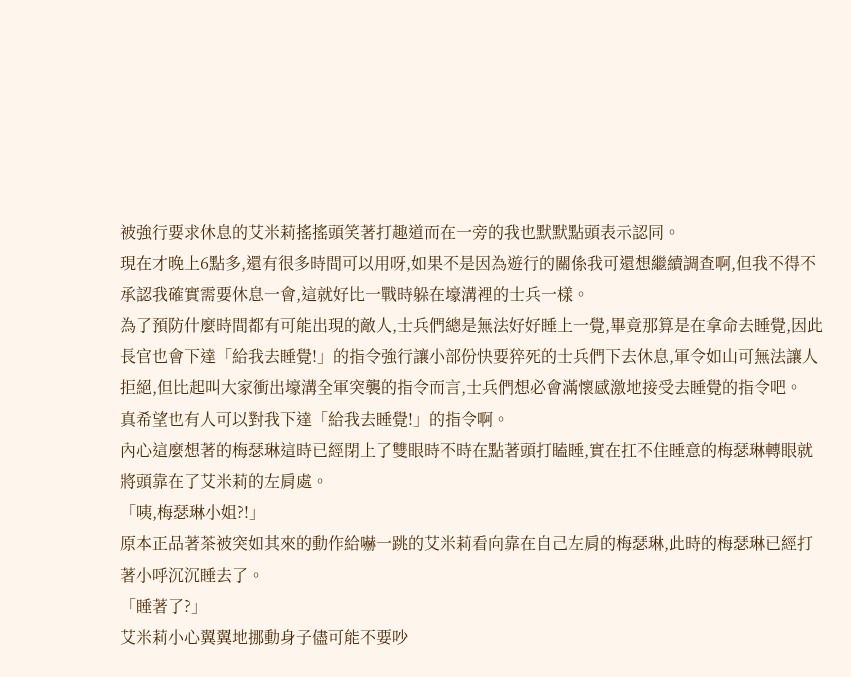被強行要求休息的艾米莉搖搖頭笑著打趣道而在一旁的我也默默點頭表示認同。
現在才晚上6點多,還有很多時間可以用呀,如果不是因為遊行的關係我可還想繼續調查啊,但我不得不承認我確實需要休息一會,這就好比一戰時躲在壕溝裡的士兵一樣。
為了預防什麼時間都有可能出現的敵人,士兵們總是無法好好睡上一覺,畢竟那算是在拿命去睡覺,因此長官也會下達「給我去睡覺!」的指令強行讓小部份快要猝死的士兵們下去休息,軍令如山可無法讓人拒絕,但比起叫大家衝出壕溝全軍突襲的指令而言,士兵們想必會滿懷感激地接受去睡覺的指令吧。
真希望也有人可以對我下達「給我去睡覺!」的指令啊。
內心這麼想著的梅瑟琳這時已經閉上了雙眼時不時在點著頭打瞌睡,實在扛不住睡意的梅瑟琳轉眼就將頭靠在了艾米莉的左肩處。
「咦,梅瑟琳小姐?!」
原本正品著茶被突如其來的動作給嚇一跳的艾米莉看向靠在自己左肩的梅瑟琳,此時的梅瑟琳已經打著小呼沉沉睡去了。
「睡著了?」
艾米莉小心翼翼地挪動身子儘可能不要吵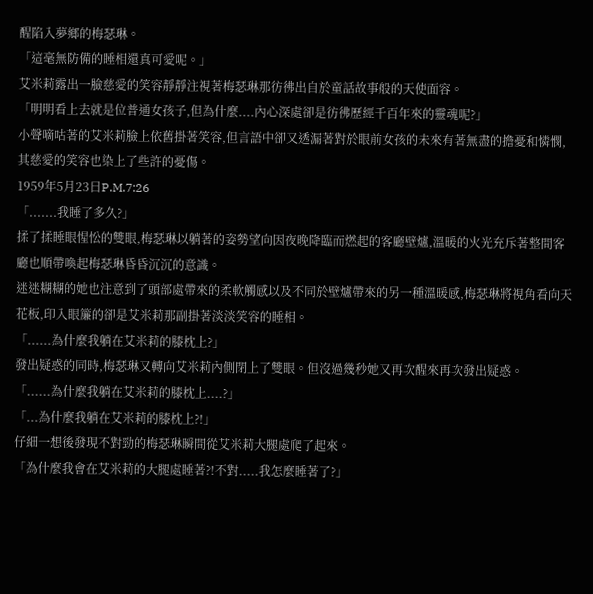醒陷入夢鄉的梅瑟琳。
「這毫無防備的睡相還真可愛呢。」
艾米莉露出一臉慈愛的笑容靜靜注視著梅瑟琳那彷彿出自於童話故事般的天使面容。
「明明看上去就是位普通女孩子,但為什麼....內心深處卻是彷彿歷經千百年來的靈魂呢?」
小聲嘀咕著的艾米莉臉上依舊掛著笑容,但言語中卻又透漏著對於眼前女孩的未來有著無盡的擔憂和憐憫,其慈愛的笑容也染上了些許的憂傷。
1959年5月23日P.M.7:26
「.......我睡了多久?」
揉了揉睡眼惺忪的雙眼,梅瑟琳以躺著的姿勢望向因夜晚降臨而燃起的客廳壁爐,溫暖的火光充斥著整間客廳也順帶喚起梅瑟琳昏昏沉沉的意識。
迷迷糊糊的她也注意到了頭部處帶來的柔軟觸感以及不同於壁爐帶來的另一種溫暖感,梅瑟琳將視角看向天花板,印入眼簾的卻是艾米莉那副掛著淡淡笑容的睡相。
「......為什麼我躺在艾米莉的膝枕上?」
發出疑惑的同時,梅瑟琳又轉向艾米莉內側閉上了雙眼。但沒過幾秒她又再次醒來再次發出疑惑。
「......為什麼我躺在艾米莉的膝枕上....?」
「...為什麼我躺在艾米莉的膝枕上?!」
仔細一想後發現不對勁的梅瑟琳瞬間從艾米莉大腿處爬了起來。
「為什麼我會在艾米莉的大腿處睡著?!不對.....我怎麼睡著了?」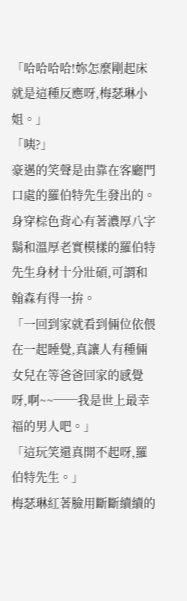「哈哈哈哈!妳怎麼剛起床就是這種反應呀,梅瑟琳小姐。」
「咦?」
豪邁的笑聲是由靠在客廳門口處的羅伯特先生發出的。身穿棕色背心有著濃厚八字鬍和溫厚老實模樣的羅伯特先生身材十分壯碩,可謂和翰森有得一拚。
「一回到家就看到倆位依偎在一起睡覺,真讓人有種倆女兒在等爸爸回家的感覺呀,啊~~──我是世上最幸福的男人吧。」
「這玩笑還真開不起呀,羅伯特先生。」
梅瑟琳紅著臉用斷斷續續的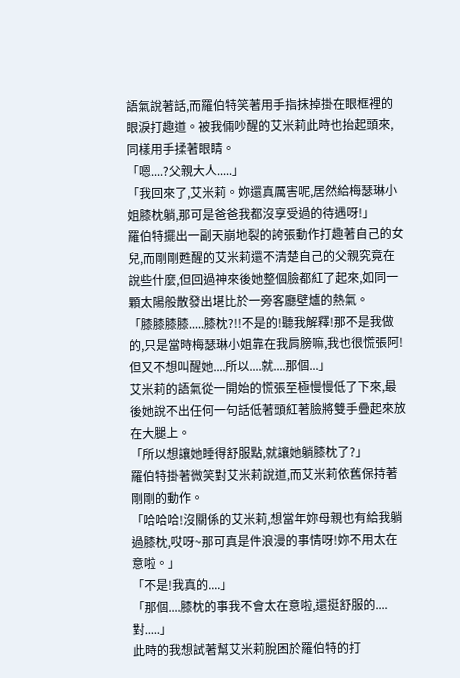語氣說著話,而羅伯特笑著用手指抹掉掛在眼框裡的眼淚打趣道。被我倆吵醒的艾米莉此時也抬起頭來,同樣用手揉著眼睛。
「嗯....?父親大人.....」
「我回來了,艾米莉。妳還真厲害呢,居然給梅瑟琳小姐膝枕躺,那可是爸爸我都沒享受過的待遇呀!」
羅伯特擺出一副天崩地裂的誇張動作打趣著自己的女兒,而剛剛甦醒的艾米莉還不清楚自己的父親究竟在說些什麼,但回過神來後她整個臉都紅了起來,如同一顆太陽般散發出堪比於一旁客廳壁爐的熱氣。
「膝膝膝膝.....膝枕?!!不是的!聽我解釋!那不是我做的,只是當時梅瑟琳小姐靠在我肩膀嘛,我也很慌張阿!但又不想叫醒她....所以....就....那個...」
艾米莉的語氣從一開始的慌張至極慢慢低了下來,最後她說不出任何一句話低著頭紅著臉將雙手疊起來放在大腿上。
「所以想讓她睡得舒服點,就讓她躺膝枕了?」
羅伯特掛著微笑對艾米莉說道,而艾米莉依舊保持著剛剛的動作。
「哈哈哈!沒關係的艾米莉,想當年妳母親也有給我躺過膝枕,哎呀~那可真是件浪漫的事情呀!妳不用太在意啦。」
「不是!我真的....」
「那個....膝枕的事我不會太在意啦,還挺舒服的....對.....」
此時的我想試著幫艾米莉脫困於羅伯特的打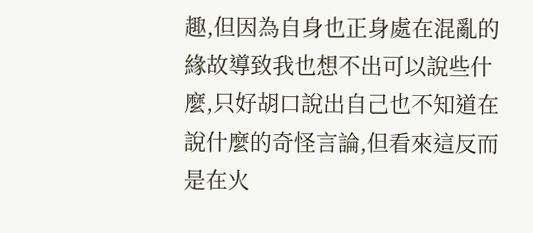趣,但因為自身也正身處在混亂的緣故導致我也想不出可以說些什麼,只好胡口說出自己也不知道在說什麼的奇怪言論,但看來這反而是在火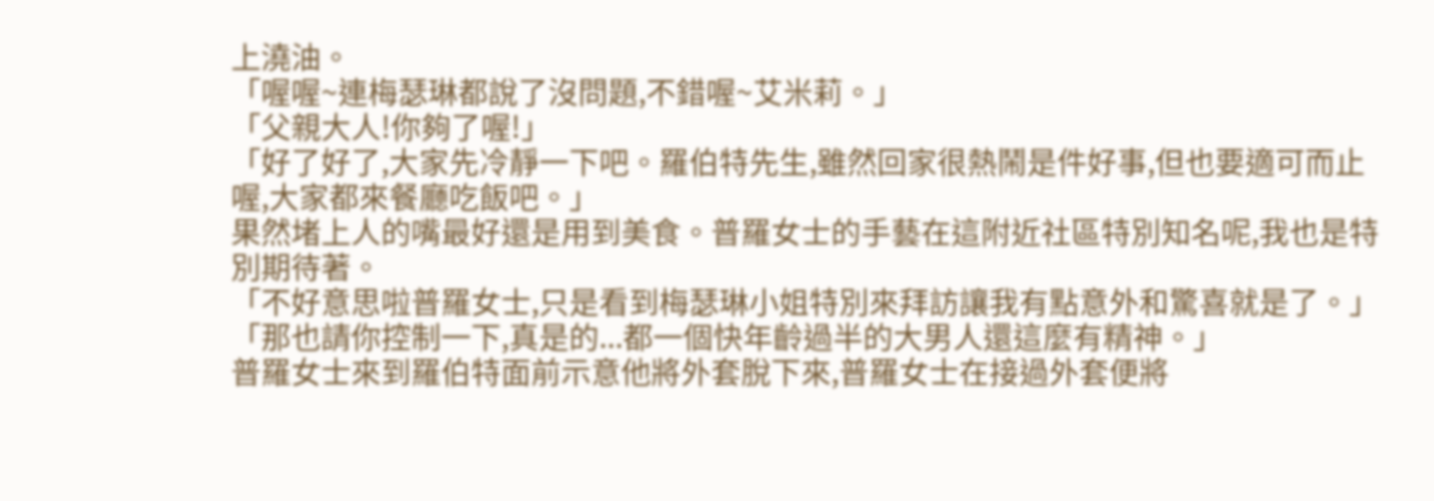上澆油。
「喔喔~連梅瑟琳都說了沒問題,不錯喔~艾米莉。」
「父親大人!你夠了喔!」
「好了好了,大家先冷靜一下吧。羅伯特先生,雖然回家很熱鬧是件好事,但也要適可而止喔,大家都來餐廳吃飯吧。」
果然堵上人的嘴最好還是用到美食。普羅女士的手藝在這附近社區特別知名呢,我也是特別期待著。
「不好意思啦普羅女士,只是看到梅瑟琳小姐特別來拜訪讓我有點意外和驚喜就是了。」
「那也請你控制一下,真是的...都一個快年齡過半的大男人還這麼有精神。」
普羅女士來到羅伯特面前示意他將外套脫下來,普羅女士在接過外套便將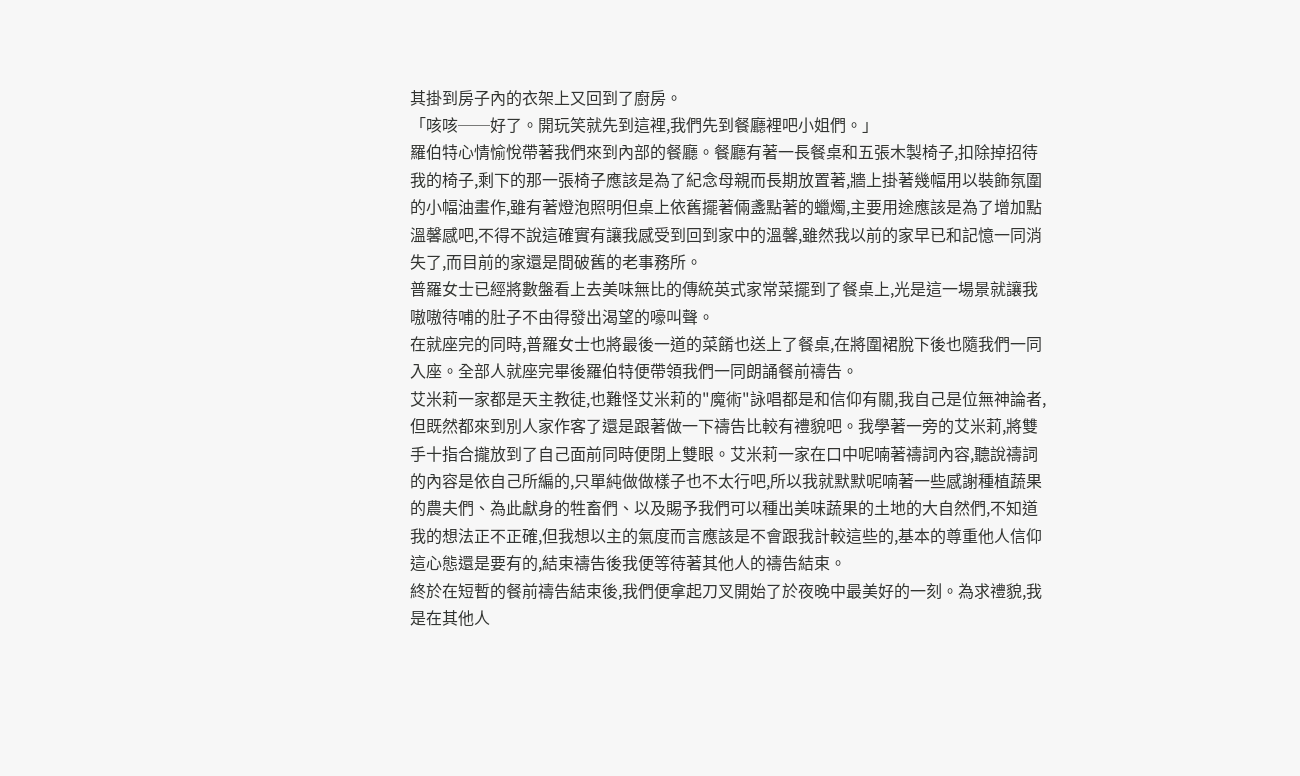其掛到房子內的衣架上又回到了廚房。
「咳咳──好了。開玩笑就先到這裡,我們先到餐廳裡吧小姐們。」
羅伯特心情愉悅帶著我們來到內部的餐廳。餐廳有著一長餐桌和五張木製椅子,扣除掉招待我的椅子,剩下的那一張椅子應該是為了紀念母親而長期放置著,牆上掛著幾幅用以裝飾氛圍的小幅油畫作,雖有著燈泡照明但桌上依舊擺著倆盞點著的蠟燭,主要用途應該是為了增加點溫馨感吧,不得不說這確實有讓我感受到回到家中的溫馨,雖然我以前的家早已和記憶一同消失了,而目前的家還是間破舊的老事務所。
普羅女士已經將數盤看上去美味無比的傳統英式家常菜擺到了餐桌上,光是這一場景就讓我嗷嗷待哺的肚子不由得發出渴望的嚎叫聲。
在就座完的同時,普羅女士也將最後一道的菜餚也送上了餐桌,在將圍裙脫下後也隨我們一同入座。全部人就座完畢後羅伯特便帶領我們一同朗誦餐前禱告。
艾米莉一家都是天主教徒,也難怪艾米莉的"魔術"詠唱都是和信仰有關,我自己是位無神論者,但既然都來到別人家作客了還是跟著做一下禱告比較有禮貌吧。我學著一旁的艾米莉,將雙手十指合攏放到了自己面前同時便閉上雙眼。艾米莉一家在口中呢喃著禱詞內容,聽說禱詞的內容是依自己所編的,只單純做做樣子也不太行吧,所以我就默默呢喃著一些感謝種植蔬果的農夫們、為此獻身的牲畜們、以及賜予我們可以種出美味蔬果的土地的大自然們,不知道我的想法正不正確,但我想以主的氣度而言應該是不會跟我計較這些的,基本的尊重他人信仰這心態還是要有的,結束禱告後我便等待著其他人的禱告結束。
終於在短暫的餐前禱告結束後,我們便拿起刀叉開始了於夜晚中最美好的一刻。為求禮貌,我是在其他人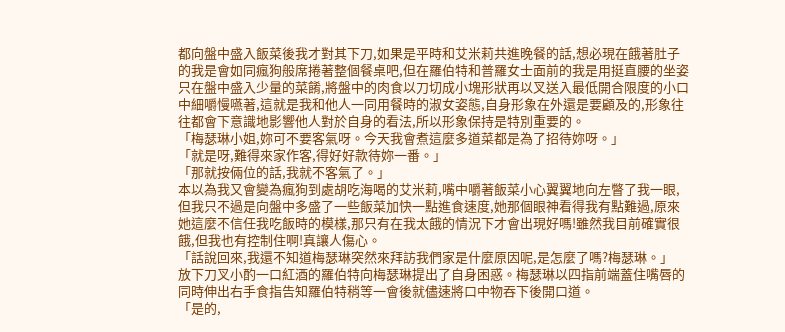都向盤中盛入飯菜後我才對其下刀,如果是平時和艾米莉共進晚餐的話,想必現在餓著肚子的我是會如同瘋狗般席捲著整個餐桌吧,但在羅伯特和普羅女士面前的我是用挺直腰的坐姿只在盤中盛入少量的菜餚,將盤中的肉食以刀切成小塊形狀再以叉送入最低開合限度的小口中細嚼慢嚥著,這就是我和他人一同用餐時的淑女姿態,自身形象在外還是要顧及的,形象往往都會下意識地影響他人對於自身的看法,所以形象保持是特別重要的。
「梅瑟琳小姐,妳可不要客氣呀。今天我會煮這麼多道菜都是為了招待妳呀。」
「就是呀,難得來家作客,得好好款待妳一番。」
「那就按倆位的話,我就不客氣了。」
本以為我又會變為瘋狗到處胡吃海喝的艾米莉,嘴中嚼著飯菜小心翼翼地向左瞥了我一眼,但我只不過是向盤中多盛了一些飯菜加快一點進食速度,她那個眼神看得我有點難過,原來她這麼不信任我吃飯時的模樣,那只有在我太餓的情況下才會出現好嗎!雖然我目前確實很餓,但我也有控制住啊!真讓人傷心。
「話說回來,我還不知道梅瑟琳突然來拜訪我們家是什麼原因呢,是怎麼了嗎?梅瑟琳。」
放下刀叉小酌一口紅酒的羅伯特向梅瑟琳提出了自身困惑。梅瑟琳以四指前端蓋住嘴唇的同時伸出右手食指告知羅伯特稍等一會後就儘速將口中物吞下後開口道。
「是的,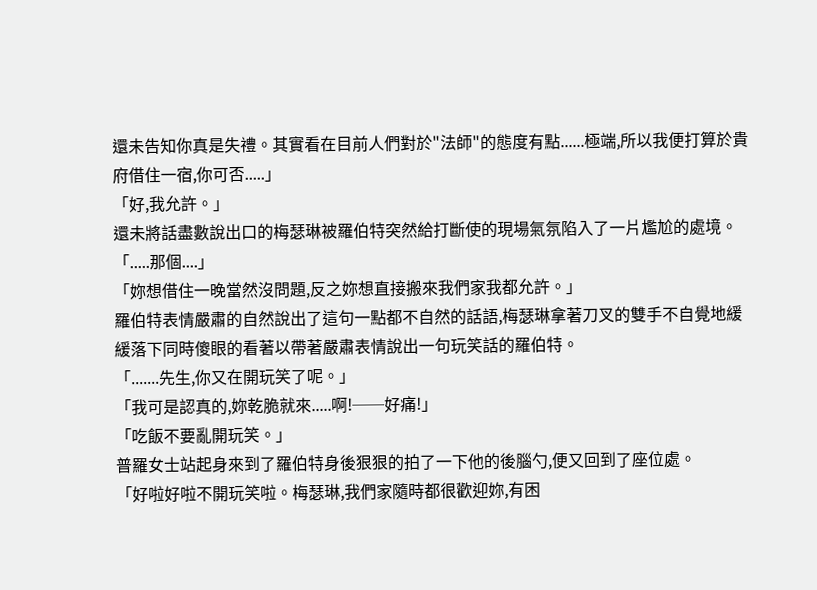還未告知你真是失禮。其實看在目前人們對於"法師"的態度有點......極端,所以我便打算於貴府借住一宿,你可否.....」
「好,我允許。」
還未將話盡數說出口的梅瑟琳被羅伯特突然給打斷使的現場氣氛陷入了一片尷尬的處境。
「.....那個....」
「妳想借住一晚當然沒問題,反之妳想直接搬來我們家我都允許。」
羅伯特表情嚴肅的自然說出了這句一點都不自然的話語,梅瑟琳拿著刀叉的雙手不自覺地緩緩落下同時傻眼的看著以帶著嚴肅表情說出一句玩笑話的羅伯特。
「.......先生,你又在開玩笑了呢。」
「我可是認真的,妳乾脆就來.....啊!──好痛!」
「吃飯不要亂開玩笑。」
普羅女士站起身來到了羅伯特身後狠狠的拍了一下他的後腦勺,便又回到了座位處。
「好啦好啦不開玩笑啦。梅瑟琳,我們家隨時都很歡迎妳,有困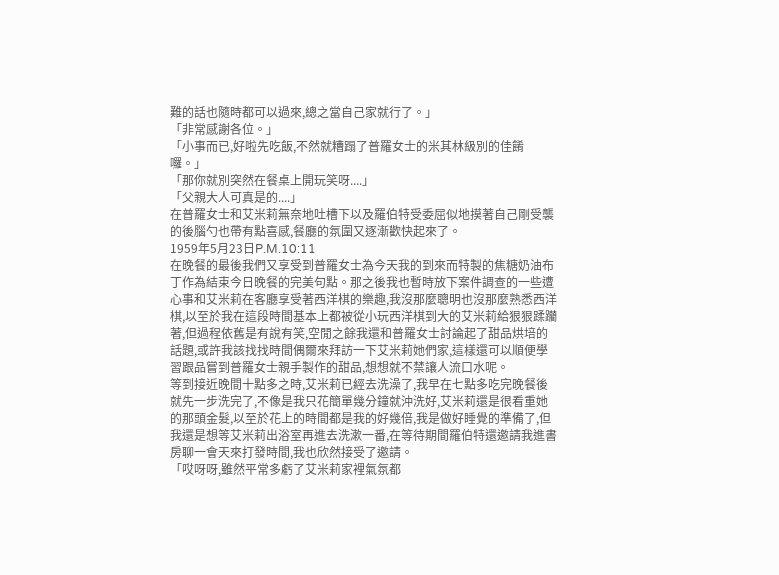難的話也隨時都可以過來,總之當自己家就行了。」
「非常感謝各位。」
「小事而已,好啦先吃飯,不然就糟蹋了普羅女士的米其林級別的佳餚囉。」
「那你就別突然在餐桌上開玩笑呀....」
「父親大人可真是的....」
在普羅女士和艾米莉無奈地吐槽下以及羅伯特受委屈似地摸著自己剛受襲的後腦勺也帶有點喜感,餐廳的氛圍又逐漸歡快起來了。
1959年5月23日P.M.10:11
在晚餐的最後我們又享受到普羅女士為今天我的到來而特製的焦糖奶油布丁作為結束今日晚餐的完美句點。那之後我也暫時放下案件調查的一些遭心事和艾米莉在客廳享受著西洋棋的樂趣,我沒那麼聰明也沒那麼熟悉西洋棋,以至於我在這段時間基本上都被從小玩西洋棋到大的艾米莉給狠狠蹂躪著,但過程依舊是有說有笑,空閒之餘我還和普羅女士討論起了甜品烘培的話題,或許我該找找時間偶爾來拜訪一下艾米莉她們家,這樣還可以順便學習跟品嘗到普羅女士親手製作的甜品,想想就不禁讓人流口水呢。
等到接近晚間十點多之時,艾米莉已經去洗澡了,我早在七點多吃完晚餐後就先一步洗完了,不像是我只花簡單幾分鐘就沖洗好,艾米莉還是很看重她的那頭金髮,以至於花上的時間都是我的好幾倍,我是做好睡覺的準備了,但我還是想等艾米莉出浴室再進去洗漱一番,在等待期間羅伯特還邀請我進書房聊一會天來打發時間,我也欣然接受了邀請。
「哎呀呀,雖然平常多虧了艾米莉家裡氣氛都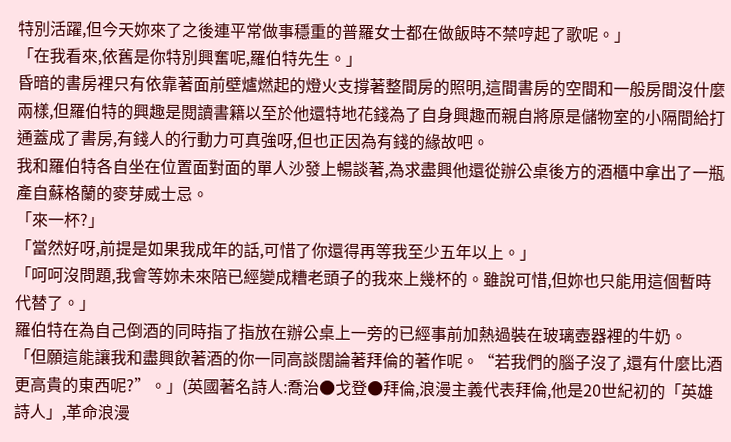特別活躍,但今天妳來了之後連平常做事穩重的普羅女士都在做飯時不禁哼起了歌呢。」
「在我看來,依舊是你特別興奮呢,羅伯特先生。」
昏暗的書房裡只有依靠著面前壁爐燃起的燈火支撐著整間房的照明,這間書房的空間和一般房間沒什麼兩樣,但羅伯特的興趣是閱讀書籍以至於他還特地花錢為了自身興趣而親自將原是儲物室的小隔間給打通蓋成了書房,有錢人的行動力可真強呀,但也正因為有錢的緣故吧。
我和羅伯特各自坐在位置面對面的單人沙發上暢談著,為求盡興他還從辦公桌後方的酒櫃中拿出了一瓶產自蘇格蘭的麥芽威士忌。
「來一杯?」
「當然好呀,前提是如果我成年的話,可惜了你還得再等我至少五年以上。」
「呵呵沒問題,我會等妳未來陪已經變成糟老頭子的我來上幾杯的。雖說可惜,但妳也只能用這個暫時代替了。」
羅伯特在為自己倒酒的同時指了指放在辦公桌上一旁的已經事前加熱過裝在玻璃壺器裡的牛奶。
「但願這能讓我和盡興飲著酒的你一同高談闊論著拜倫的著作呢。“若我們的腦子沒了,還有什麼比酒更高貴的東西呢?”。」(英國著名詩人:喬治●戈登●拜倫,浪漫主義代表拜倫,他是20世紀初的「英雄詩人」,革命浪漫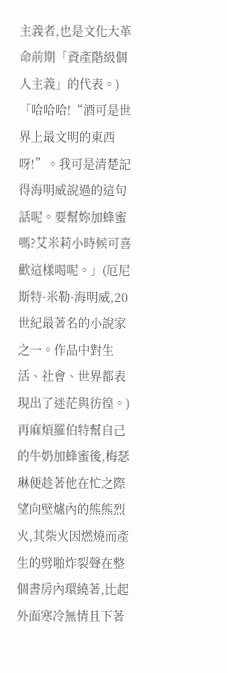主義者,也是文化大革命前期「資產階級個人主義」的代表。)
「哈哈哈!“酒可是世界上最文明的東西呀!”。我可是清楚記得海明威說過的這句話呢。要幫妳加蜂蜜嗎?艾米莉小時候可喜歡這樣喝呢。」(厄尼斯特·米勒·海明威,20世紀最著名的小說家之一。作品中對生活、社會、世界都表現出了迷茫與彷徨。)
再麻煩羅伯特幫自己的牛奶加蜂蜜後,梅瑟琳便趁著他在忙之際望向壁爐內的熊熊烈火,其柴火因燃燒而產生的劈啪炸裂聲在整個書房內環繞著,比起外面寒冷無情且下著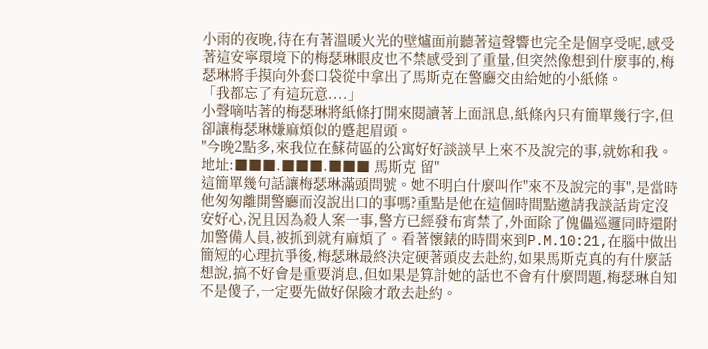小雨的夜晚,待在有著溫暖火光的壁爐面前聽著這聲響也完全是個享受呢,感受著這安寧環境下的梅瑟琳眼皮也不禁感受到了重量,但突然像想到什麼事的,梅瑟琳將手摸向外套口袋從中拿出了馬斯克在警廳交由給她的小紙條。
「我都忘了有這玩意....」
小聲嘀咕著的梅瑟琳將紙條打開來閱讀著上面訊息,紙條內只有簡單幾行字,但卻讓梅瑟琳嫌麻煩似的蹙起眉頭。
"今晚2點多,來我位在蘇荷區的公寓好好談談早上來不及說完的事,就妳和我。
地址:■■■.■■■.■■■ 馬斯克 留"
這簡單幾句話讓梅瑟琳滿頭問號。她不明白什麼叫作"來不及說完的事",是當時他匆匆離開警廳而沒說出口的事嗎?重點是他在這個時間點邀請我談話肯定沒安好心,況且因為殺人案一事,警方已經發布宵禁了,外面除了傀儡巡邏同時還附加警備人員,被抓到就有麻煩了。看著懷錶的時間來到P.M.10:21,在腦中做出簡短的心理抗爭後,梅瑟琳最終決定硬著頭皮去赴約,如果馬斯克真的有什麼話想說,搞不好會是重要消息,但如果是算計她的話也不會有什麼問題,梅瑟琳自知不是傻子,一定要先做好保險才敢去赴約。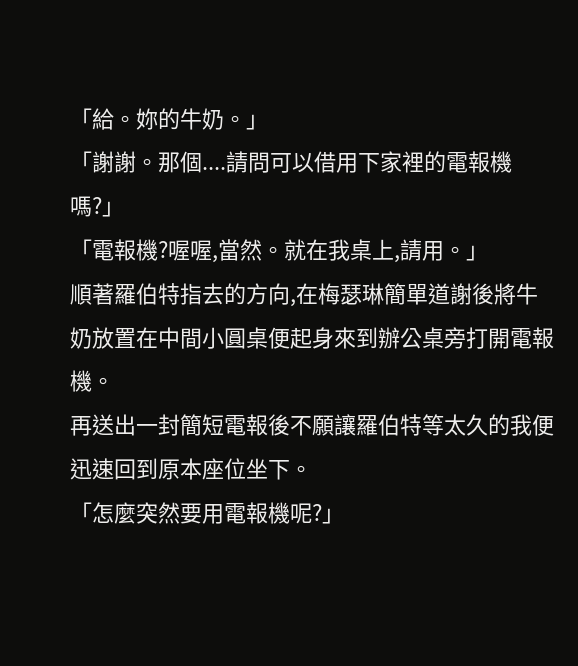「給。妳的牛奶。」
「謝謝。那個....請問可以借用下家裡的電報機嗎?」
「電報機?喔喔,當然。就在我桌上,請用。」
順著羅伯特指去的方向,在梅瑟琳簡單道謝後將牛奶放置在中間小圓桌便起身來到辦公桌旁打開電報機。
再送出一封簡短電報後不願讓羅伯特等太久的我便迅速回到原本座位坐下。
「怎麼突然要用電報機呢?」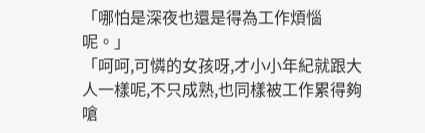「哪怕是深夜也還是得為工作煩惱呢。」
「呵呵,可憐的女孩呀,才小小年紀就跟大人一樣呢,不只成熟,也同樣被工作累得夠嗆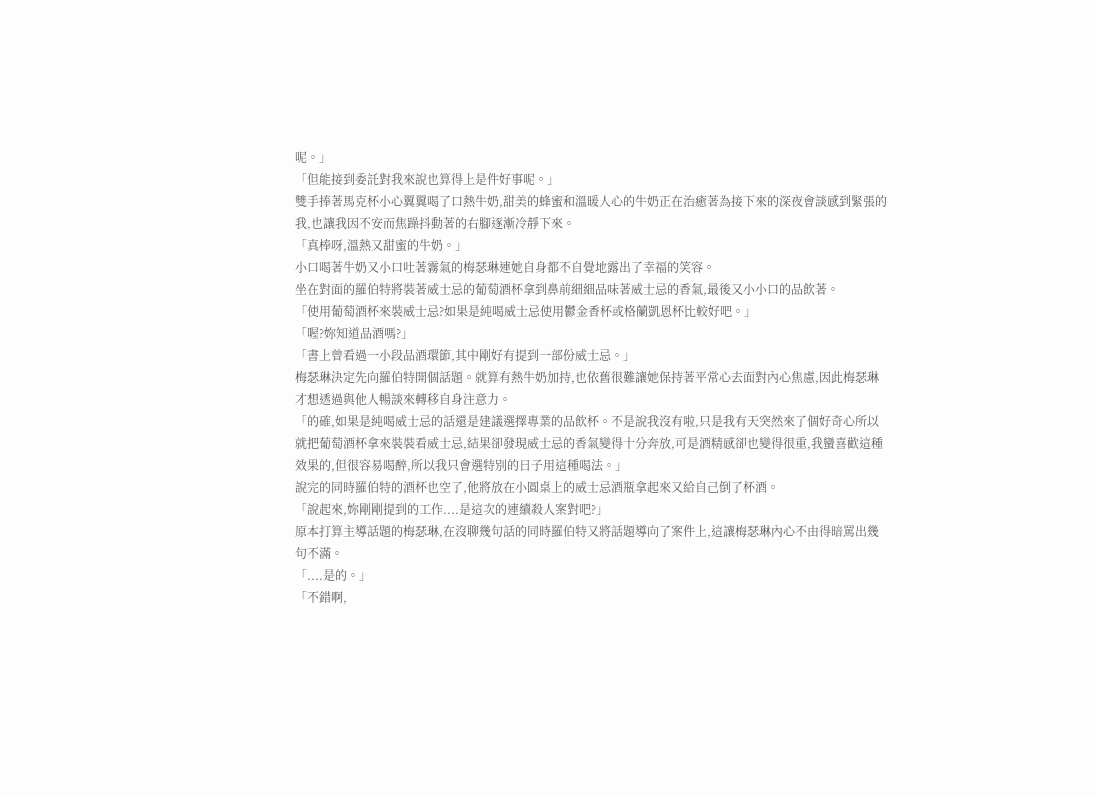呢。」
「但能接到委託對我來說也算得上是件好事呢。」
雙手捧著馬克杯小心翼翼喝了口熱牛奶,甜美的蜂蜜和溫暖人心的牛奶正在治癒著為接下來的深夜會談感到緊張的我,也讓我因不安而焦躁抖動著的右腳逐漸冷靜下來。
「真棒呀,溫熱又甜蜜的牛奶。」
小口喝著牛奶又小口吐著霧氣的梅瑟琳連她自身都不自覺地露出了幸福的笑容。
坐在對面的羅伯特將裝著威士忌的葡萄酒杯拿到鼻前細細品味著威士忌的香氣,最後又小小口的品飲著。
「使用葡萄酒杯來裝威士忌?如果是純喝威士忌使用鬱金香杯或格蘭凱恩杯比較好吧。」
「喔?妳知道品酒嗎?」
「書上曾看過一小段品酒環節,其中剛好有提到一部份威士忌。」
梅瑟琳決定先向羅伯特開個話題。就算有熱牛奶加持,也依舊很難讓她保持著平常心去面對內心焦慮,因此梅瑟琳才想透過與他人暢談來轉移自身注意力。
「的確,如果是純喝威士忌的話還是建議選擇專業的品飲杯。不是說我沒有啦,只是我有天突然來了個好奇心所以就把葡萄酒杯拿來裝裝看威士忌,結果卻發現威士忌的香氣變得十分奔放,可是酒精感卻也變得很重,我蠻喜歡這種效果的,但很容易喝醉,所以我只會選特別的日子用這種喝法。」
說完的同時羅伯特的酒杯也空了,他將放在小圓桌上的威士忌酒瓶拿起來又給自己倒了杯酒。
「說起來,妳剛剛提到的工作....是這次的連續殺人案對吧?」
原本打算主導話題的梅瑟琳,在沒聊幾句話的同時羅伯特又將話題導向了案件上,這讓梅瑟琳內心不由得暗罵出幾句不滿。
「....是的。」
「不錯啊,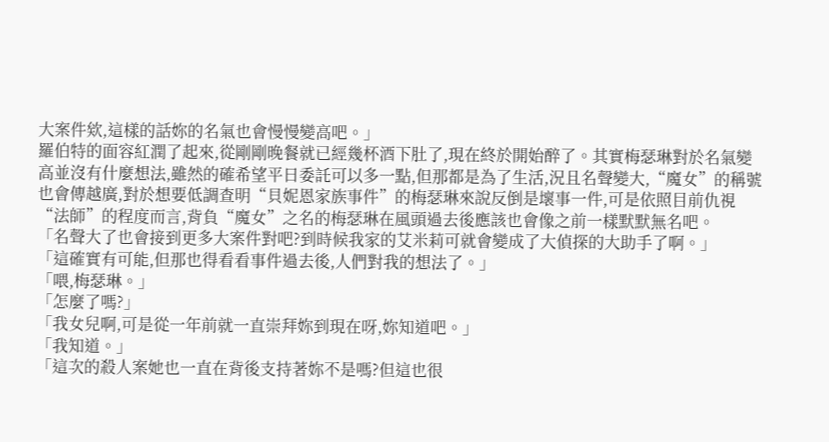大案件欸,這樣的話妳的名氣也會慢慢變高吧。」
羅伯特的面容紅潤了起來,從剛剛晚餐就已經幾杯酒下肚了,現在終於開始醉了。其實梅瑟琳對於名氣變高並沒有什麼想法,雖然的確希望平日委託可以多一點,但那都是為了生活,況且名聲變大,“魔女”的稱號也會傳越廣,對於想要低調查明“貝妮恩家族事件”的梅瑟琳來說反倒是壞事一件,可是依照目前仇視“法師”的程度而言,背負“魔女”之名的梅瑟琳在風頭過去後應該也會像之前一樣默默無名吧。
「名聲大了也會接到更多大案件對吧?到時候我家的艾米莉可就會變成了大偵探的大助手了啊。」
「這確實有可能,但那也得看看事件過去後,人們對我的想法了。」
「喂,梅瑟琳。」
「怎麼了嗎?」
「我女兒啊,可是從一年前就一直崇拜妳到現在呀,妳知道吧。」
「我知道。」
「這次的殺人案她也一直在背後支持著妳不是嗎?但這也很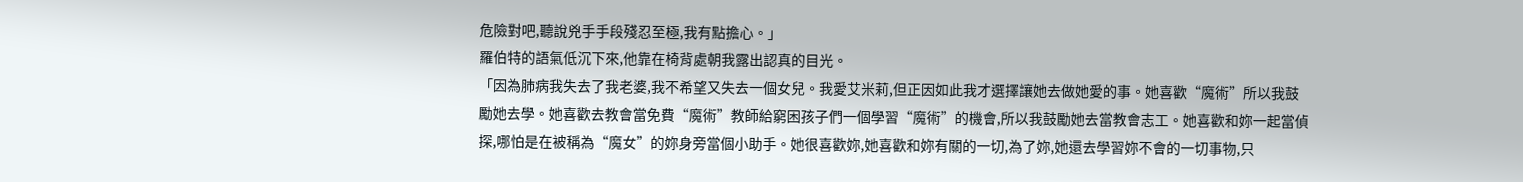危險對吧,聽說兇手手段殘忍至極,我有點擔心。」
羅伯特的語氣低沉下來,他靠在椅背處朝我露出認真的目光。
「因為肺病我失去了我老婆,我不希望又失去一個女兒。我愛艾米莉,但正因如此我才選擇讓她去做她愛的事。她喜歡“魔術”所以我鼓勵她去學。她喜歡去教會當免費“魔術”教師給窮困孩子們一個學習“魔術”的機會,所以我鼓勵她去當教會志工。她喜歡和妳一起當偵探,哪怕是在被稱為“魔女”的妳身旁當個小助手。她很喜歡妳,她喜歡和妳有關的一切,為了妳,她還去學習妳不會的一切事物,只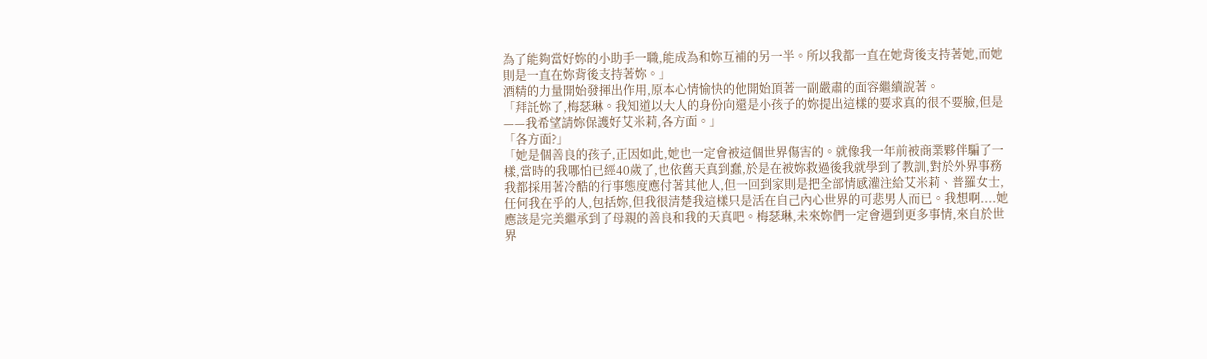為了能夠當好妳的小助手一職,能成為和妳互補的另一半。所以我都一直在她背後支持著她,而她則是一直在妳背後支持著妳。」
酒精的力量開始發揮出作用,原本心情愉快的他開始頂著一副嚴肅的面容繼續說著。
「拜託妳了,梅瑟琳。我知道以大人的身份向還是小孩子的妳提出這樣的要求真的很不要臉,但是——我希望請妳保護好艾米莉,各方面。」
「各方面?」
「她是個善良的孩子,正因如此,她也一定會被這個世界傷害的。就像我一年前被商業夥伴騙了一樣,當時的我哪怕已經40歲了,也依舊天真到蠢,於是在被妳救過後我就學到了教訓,對於外界事務我都採用著冷酷的行事態度應付著其他人,但一回到家則是把全部情感灌注給艾米莉、普羅女士,任何我在乎的人,包括妳,但我很清楚我這樣只是活在自己內心世界的可悲男人而已。我想啊....她應該是完美繼承到了母親的善良和我的天真吧。梅瑟琳,未來妳們一定會遇到更多事情,來自於世界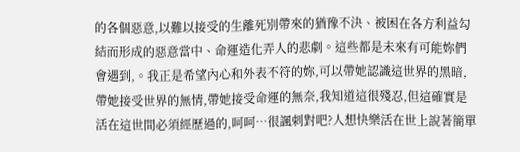的各個惡意,以難以接受的生離死別帶來的猶豫不決、被困在各方利益勾結而形成的惡意當中、命運造化弄人的悲劇。這些都是未來有可能妳們會遇到,。我正是希望內心和外表不符的妳,可以帶她認識這世界的黑暗,帶她接受世界的無情,帶她接受命運的無奈,我知道這很殘忍,但這確實是活在這世間必須經歷過的,呵呵…很諷刺對吧?人想快樂活在世上說著簡單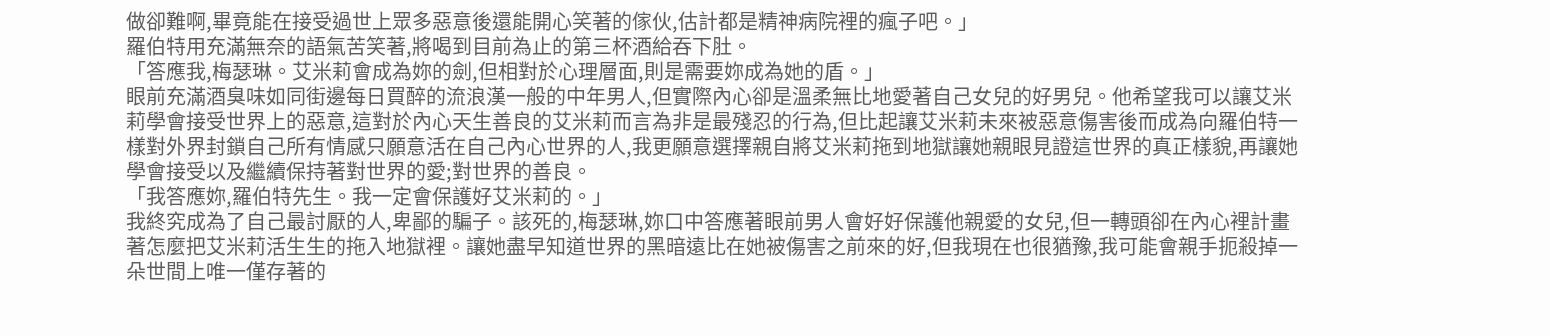做卻難啊,畢竟能在接受過世上眾多惡意後還能開心笑著的傢伙,估計都是精神病院裡的瘋子吧。」
羅伯特用充滿無奈的語氣苦笑著,將喝到目前為止的第三杯酒給吞下肚。
「答應我,梅瑟琳。艾米莉會成為妳的劍,但相對於心理層面,則是需要妳成為她的盾。」
眼前充滿酒臭味如同街邊每日買醉的流浪漢一般的中年男人,但實際內心卻是溫柔無比地愛著自己女兒的好男兒。他希望我可以讓艾米莉學會接受世界上的惡意,這對於內心天生善良的艾米莉而言為非是最殘忍的行為,但比起讓艾米莉未來被惡意傷害後而成為向羅伯特一樣對外界封鎖自己所有情感只願意活在自己內心世界的人,我更願意選擇親自將艾米莉拖到地獄讓她親眼見證這世界的真正樣貌,再讓她學會接受以及繼續保持著對世界的愛;對世界的善良。
「我答應妳,羅伯特先生。我一定會保護好艾米莉的。」
我終究成為了自己最討厭的人,卑鄙的騙子。該死的,梅瑟琳,妳口中答應著眼前男人會好好保護他親愛的女兒,但一轉頭卻在內心裡計畫著怎麼把艾米莉活生生的拖入地獄裡。讓她盡早知道世界的黑暗遠比在她被傷害之前來的好,但我現在也很猶豫,我可能會親手扼殺掉一朵世間上唯一僅存著的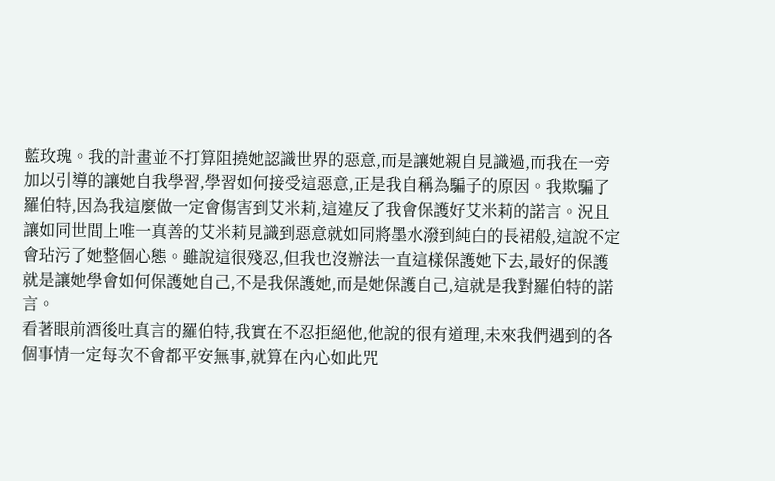藍玫瑰。我的計畫並不打算阻撓她認識世界的惡意,而是讓她親自見識過,而我在一旁加以引導的讓她自我學習,學習如何接受這惡意,正是我自稱為騙子的原因。我欺騙了羅伯特,因為我這麼做一定會傷害到艾米莉,這違反了我會保護好艾米莉的諾言。況且讓如同世間上唯一真善的艾米莉見識到惡意就如同將墨水潑到純白的長裙般,這說不定會玷污了她整個心態。雖說這很殘忍,但我也沒辦法一直這樣保護她下去,最好的保護就是讓她學會如何保護她自己,不是我保護她,而是她保護自己,這就是我對羅伯特的諾言。
看著眼前酒後吐真言的羅伯特,我實在不忍拒絕他,他說的很有道理,未來我們遇到的各個事情一定每次不會都平安無事,就算在內心如此咒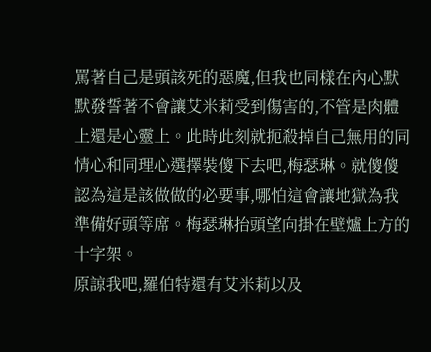罵著自己是頭該死的惡魔,但我也同樣在內心默默發誓著不會讓艾米莉受到傷害的,不管是肉體上還是心靈上。此時此刻就扼殺掉自己無用的同情心和同理心選擇裝傻下去吧,梅瑟琳。就傻傻認為這是該做做的必要事,哪怕這會讓地獄為我準備好頭等席。梅瑟琳抬頭望向掛在壁爐上方的十字架。
原諒我吧,羅伯特還有艾米莉以及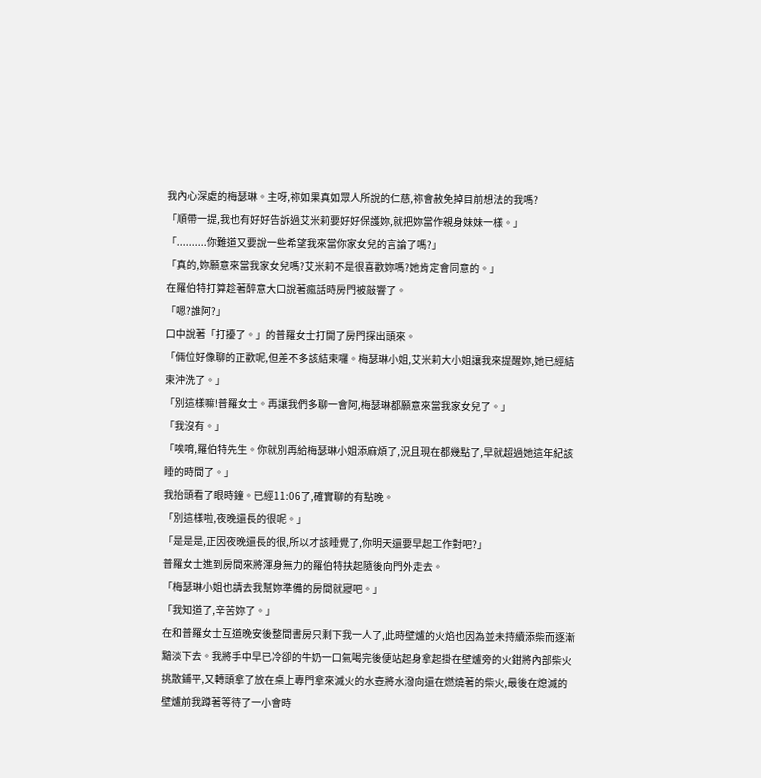我內心深處的梅瑟琳。主呀,祢如果真如眾人所說的仁慈,祢會赦免掉目前想法的我嗎?
「順帶一提,我也有好好告訴過艾米莉要好好保護妳,就把妳當作親身妹妹一樣。」
「..........你難道又要說一些希望我來當你家女兒的言論了嗎?」
「真的,妳願意來當我家女兒嗎?艾米莉不是很喜歡妳嗎?她肯定會同意的。」
在羅伯特打算趁著醉意大口說著瘋話時房門被敲響了。
「嗯?誰阿?」
口中說著「打擾了。」的普羅女士打開了房門探出頭來。
「倆位好像聊的正歡呢,但差不多該結束囉。梅瑟琳小姐,艾米莉大小姐讓我來提醒妳,她已經結束沖洗了。」
「別這樣嘛!普羅女士。再讓我們多聊一會阿,梅瑟琳都願意來當我家女兒了。」
「我沒有。」
「唉唷,羅伯特先生。你就別再給梅瑟琳小姐添麻煩了,況且現在都幾點了,早就超過她這年紀該睡的時間了。」
我抬頭看了眼時鐘。已經11:06了,確實聊的有點晚。
「別這樣啦,夜晚還長的很呢。」
「是是是,正因夜晚還長的很,所以才該睡覺了,你明天還要早起工作對吧?」
普羅女士進到房間來將渾身無力的羅伯特扶起隨後向門外走去。
「梅瑟琳小姐也請去我幫妳準備的房間就寢吧。」
「我知道了,辛苦妳了。」
在和普羅女士互道晚安後整間書房只剩下我一人了,此時壁爐的火焰也因為並未持續添柴而逐漸黯淡下去。我將手中早已冷卻的牛奶一口氣喝完後便站起身拿起掛在壁爐旁的火鉗將內部柴火挑散鋪平,又轉頭拿了放在桌上專門拿來滅火的水壺將水潑向還在燃燒著的柴火,最後在熄滅的壁爐前我蹲著等待了一小會時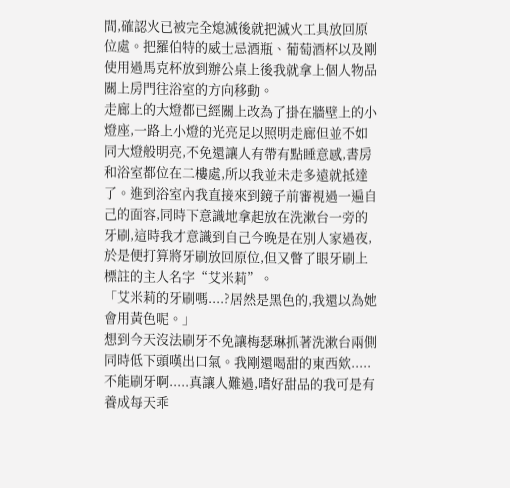間,確認火已被完全熄滅後就把滅火工具放回原位處。把羅伯特的威士忌酒瓶、葡萄酒杯以及剛使用過馬克杯放到辦公桌上後我就拿上個人物品關上房門往浴室的方向移動。
走廊上的大燈都已經關上改為了掛在牆壁上的小燈座,一路上小燈的光亮足以照明走廊但並不如同大燈般明亮,不免還讓人有帶有點睡意感,書房和浴室都位在二樓處,所以我並未走多遠就抵達了。進到浴室內我直接來到鏡子前審視過一遍自己的面容,同時下意識地拿起放在洗漱台一旁的牙刷,這時我才意識到自己今晚是在別人家過夜,於是便打算將牙刷放回原位,但又瞥了眼牙刷上標註的主人名字“艾米莉”。
「艾米莉的牙刷嗎....?居然是黑色的,我還以為她會用黃色呢。」
想到今天沒法刷牙不免讓梅瑟琳抓著洗漱台兩側同時低下頭嘆出口氣。我剛還喝甜的東西欸.....不能刷牙啊.....真讓人難過,嗜好甜品的我可是有養成每天乖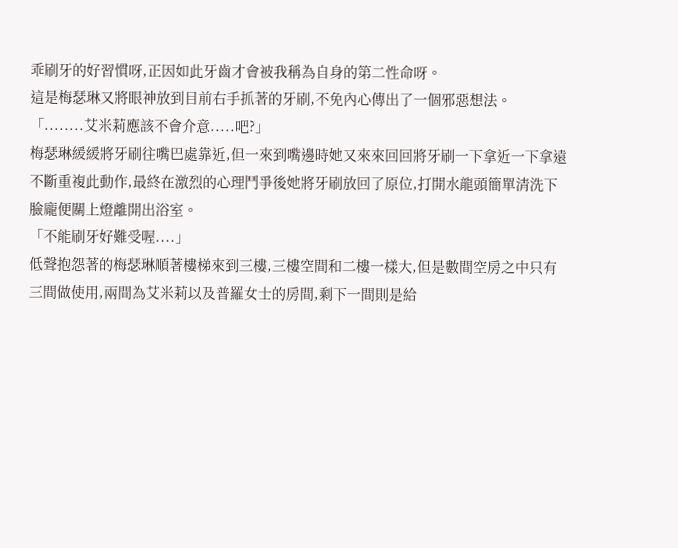乖刷牙的好習慣呀,正因如此牙齒才會被我稱為自身的第二性命呀。
這是梅瑟琳又將眼神放到目前右手抓著的牙刷,不免內心傳出了一個邪惡想法。
「........艾米莉應該不會介意.....吧?」
梅瑟琳緩緩將牙刷往嘴巴處靠近,但一來到嘴邊時她又來來回回將牙刷一下拿近一下拿遠不斷重複此動作,最終在激烈的心理鬥爭後她將牙刷放回了原位,打開水龍頭簡單清洗下臉龐便關上燈離開出浴室。
「不能刷牙好難受喔....」
低聲抱怨著的梅瑟琳順著樓梯來到三樓,三樓空間和二樓一樣大,但是數間空房之中只有三間做使用,兩間為艾米莉以及普羅女士的房間,剩下一間則是給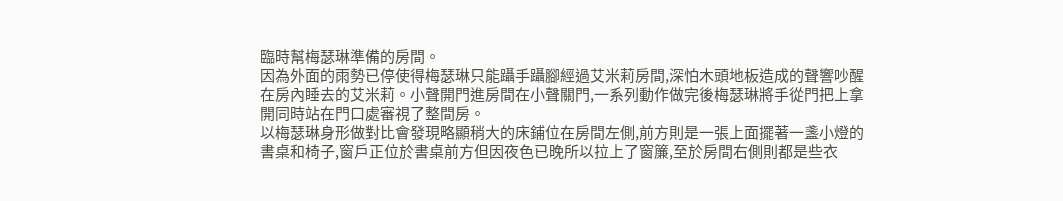臨時幫梅瑟琳準備的房間。
因為外面的雨勢已停使得梅瑟琳只能躡手躡腳經過艾米莉房間,深怕木頭地板造成的聲響吵醒在房內睡去的艾米莉。小聲開門進房間在小聲關門,一系列動作做完後梅瑟琳將手從門把上拿開同時站在門口處審視了整間房。
以梅瑟琳身形做對比會發現略顯稍大的床鋪位在房間左側,前方則是一張上面擺著一盞小燈的書桌和椅子,窗戶正位於書桌前方但因夜色已晚所以拉上了窗簾,至於房間右側則都是些衣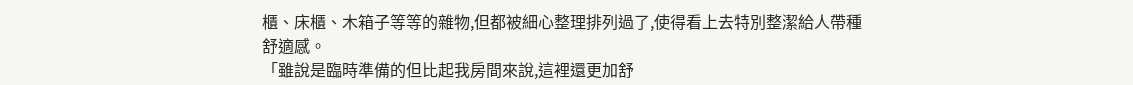櫃、床櫃、木箱子等等的雜物,但都被細心整理排列過了,使得看上去特別整潔給人帶種舒適感。
「雖說是臨時準備的但比起我房間來說,這裡還更加舒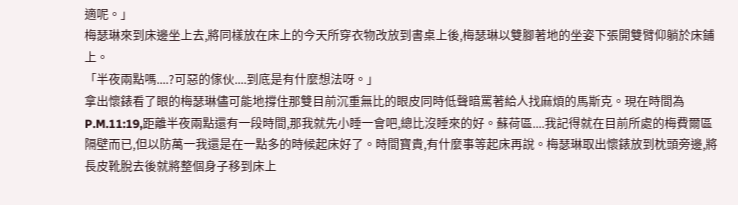適呢。」
梅瑟琳來到床邊坐上去,將同樣放在床上的今天所穿衣物改放到書桌上後,梅瑟琳以雙腳著地的坐姿下張開雙臂仰躺於床鋪上。
「半夜兩點嗎....?可惡的傢伙....到底是有什麼想法呀。」
拿出懷錶看了眼的梅瑟琳儘可能地撐住那雙目前沉重無比的眼皮同時低聲暗罵著給人找麻煩的馬斯克。現在時間為P.M.11:19,距離半夜兩點還有一段時間,那我就先小睡一會吧,總比沒睡來的好。蘇荷區....我記得就在目前所處的梅費爾區隔壁而已,但以防萬一我還是在一點多的時候起床好了。時間寶貴,有什麼事等起床再說。梅瑟琳取出懷錶放到枕頭旁邊,將長皮靴脫去後就將整個身子移到床上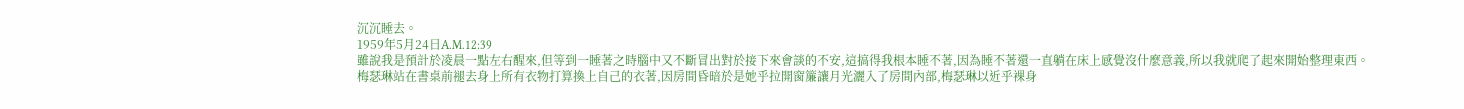沉沉睡去。
1959年5月24日A.M.12:39
雖說我是預計於凌晨一點左右醒來,但等到一睡著之時腦中又不斷冒出對於接下來會談的不安,這搞得我根本睡不著,因為睡不著還一直躺在床上感覺沒什麼意義,所以我就爬了起來開始整理東西。
梅瑟琳站在書桌前褪去身上所有衣物打算換上自己的衣著,因房間昏暗於是她乎拉開窗簾讓月光灑入了房間內部,梅瑟琳以近乎裸身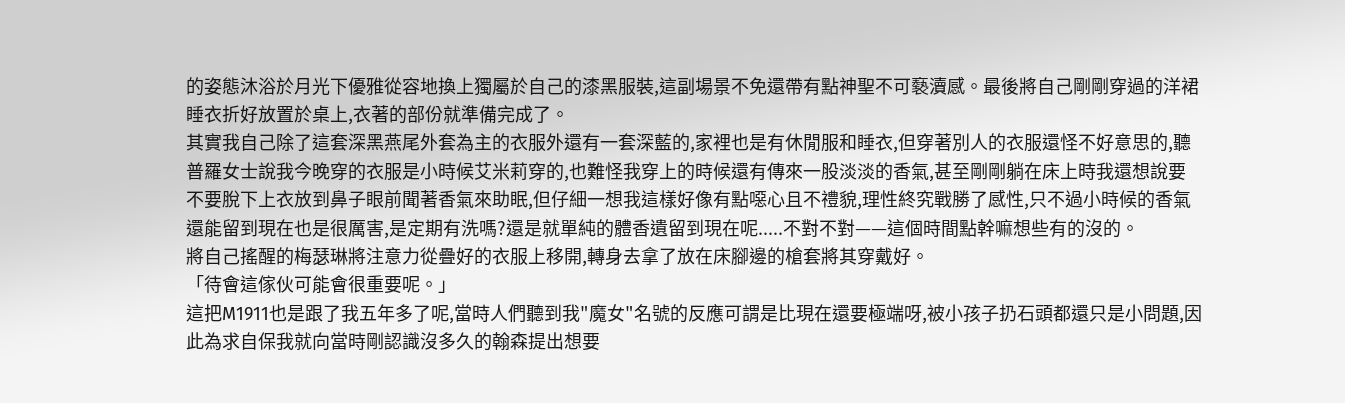的姿態沐浴於月光下優雅從容地換上獨屬於自己的漆黑服裝,這副場景不免還帶有點神聖不可褻瀆感。最後將自己剛剛穿過的洋裙睡衣折好放置於桌上,衣著的部份就準備完成了。
其實我自己除了這套深黑燕尾外套為主的衣服外還有一套深藍的,家裡也是有休閒服和睡衣,但穿著別人的衣服還怪不好意思的,聽普羅女士說我今晚穿的衣服是小時候艾米莉穿的,也難怪我穿上的時候還有傳來一股淡淡的香氣,甚至剛剛躺在床上時我還想說要不要脫下上衣放到鼻子眼前聞著香氣來助眠,但仔細一想我這樣好像有點噁心且不禮貌,理性終究戰勝了感性,只不過小時候的香氣還能留到現在也是很厲害,是定期有洗嗎?還是就單純的體香遺留到現在呢.....不對不對——這個時間點幹嘛想些有的沒的。
將自己搖醒的梅瑟琳將注意力從疊好的衣服上移開,轉身去拿了放在床腳邊的槍套將其穿戴好。
「待會這傢伙可能會很重要呢。」
這把M1911也是跟了我五年多了呢,當時人們聽到我"魔女"名號的反應可謂是比現在還要極端呀,被小孩子扔石頭都還只是小問題,因此為求自保我就向當時剛認識沒多久的翰森提出想要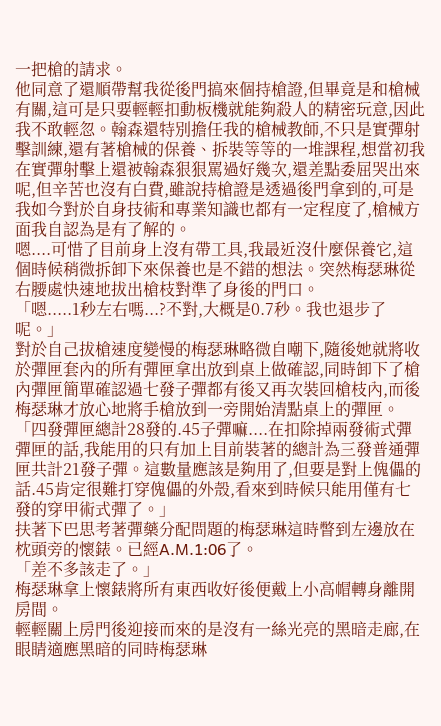一把槍的請求。
他同意了還順帶幫我從後門搞來個持槍證,但畢竟是和槍械有關,這可是只要輕輕扣動板機就能夠殺人的精密玩意,因此我不敢輕忽。翰森還特別擔任我的槍械教師,不只是實彈射擊訓練,還有著槍械的保養、拆裝等等的一堆課程,想當初我在實彈射擊上還被翰森狠狠罵過好幾次,還差點委屈哭出來呢,但辛苦也沒有白費,雖說持槍證是透過後門拿到的,可是我如今對於自身技術和專業知識也都有一定程度了,槍械方面我自認為是有了解的。
嗯....可惜了目前身上沒有帶工具,我最近沒什麼保養它,這個時候稍微拆卸下來保養也是不錯的想法。突然梅瑟琳從右腰處快速地拔出槍枝對準了身後的門口。
「嗯.....1秒左右嗎...?不對,大概是0.7秒。我也退步了呢。」
對於自己拔槍速度變慢的梅瑟琳略微自嘲下,隨後她就將收於彈匣套內的所有彈匣拿出放到桌上做確認,同時卸下了槍內彈匣簡單確認過七發子彈都有後又再次裝回槍枝內,而後梅瑟琳才放心地將手槍放到一旁開始清點桌上的彈匣。
「四發彈匣總計28發的.45子彈嘛....在扣除掉兩發術式彈彈匣的話,我能用的只有加上目前裝著的總計為三發普通彈匣共計21發子彈。這數量應該是夠用了,但要是對上傀儡的話.45肯定很難打穿傀儡的外殼,看來到時候只能用僅有七發的穿甲術式彈了。」
扶著下巴思考著彈藥分配問題的梅瑟琳這時瞥到左邊放在枕頭旁的懷錶。已經A.M.1:06了。
「差不多該走了。」
梅瑟琳拿上懷錶將所有東西收好後便戴上小高帽轉身離開房間。
輕輕關上房門後迎接而來的是沒有一絲光亮的黑暗走廊,在眼睛適應黑暗的同時梅瑟琳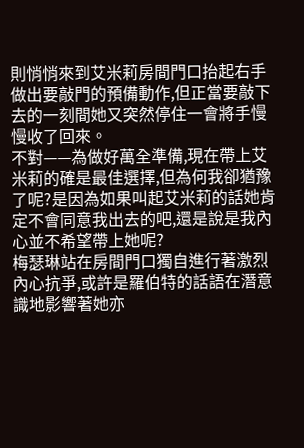則悄悄來到艾米莉房間門口抬起右手做出要敲門的預備動作,但正當要敲下去的一刻間她又突然停住一會將手慢慢收了回來。
不對——為做好萬全準備,現在帶上艾米莉的確是最佳選擇,但為何我卻猶豫了呢?是因為如果叫起艾米莉的話她肯定不會同意我出去的吧,還是說是我內心並不希望帶上她呢?
梅瑟琳站在房間門口獨自進行著激烈內心抗爭,或許是羅伯特的話語在潛意識地影響著她亦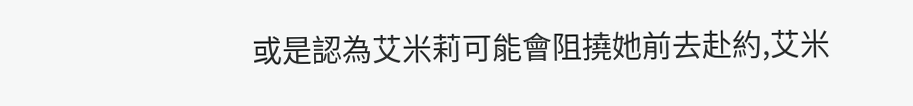或是認為艾米莉可能會阻撓她前去赴約,艾米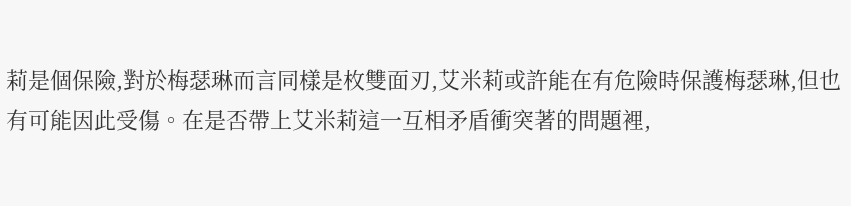莉是個保險,對於梅瑟琳而言同樣是枚雙面刃,艾米莉或許能在有危險時保護梅瑟琳,但也有可能因此受傷。在是否帶上艾米莉這一互相矛盾衝突著的問題裡,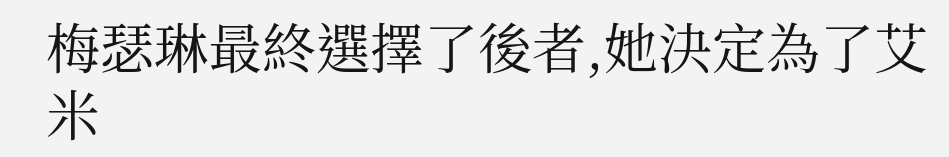梅瑟琳最終選擇了後者,她決定為了艾米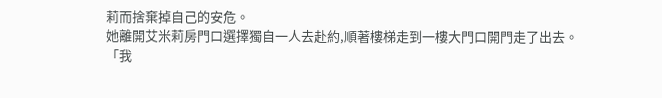莉而捨棄掉自己的安危。
她離開艾米莉房門口選擇獨自一人去赴約,順著樓梯走到一樓大門口開門走了出去。
「我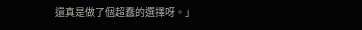還真是做了個超蠢的選擇呀。」